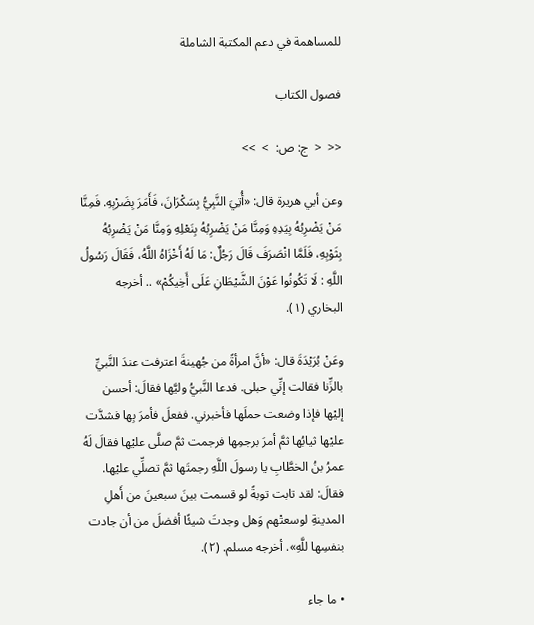للمساهمة في دعم المكتبة الشاملة

فصول الكتاب

<<  <  ج: ص:  >  >>

وعن أبي هريرة قال: «أُتِيَ النَّبِيُّ بِسَكْرَانَ، فَأَمَرَ بِضَرْبِهِ. فَمِنَّا مَنْ يَضْرِبُهُ بِيَدِهِ وَمِنَّا مَنْ يَضْرِبُهُ بِنَعْلِهِ وَمِنَّا مَنْ يَضْرِبُهُ بِثَوْبِهِ، فَلَمَّا انْصَرَفَ قَالَ رَجُلٌ: مَا لَهُ أَخْزَاهُ اللَّهُ، فَقَالَ رَسُولُ اللَّهِ : لَا تَكُونُوا عَوْنَ الشَّيْطَانِ عَلَى أَخِيكُمْ» .. أخرجه البخاري (١).

وعَنْ بُرَيْدَةَ قال: «أنَّ امرأةً من جُهينةَ اعترفت عندَ النَّبيِّ بالزِّنا فقالت إنِّي حبلى. فدعا النَّبيُّ وليَّها فقالَ: أحسن إليْها فإذا وضعت حملَها فأخبرني. ففعلَ فأمرَ بِها فشدَّت عليْها ثيابُها ثمَّ أمرَ برجمِها فرجمت ثمَّ صلَّى عليْها فقالَ لَهُ عمرُ بنُ الخطَّابِ يا رسولَ اللَّهِ رجمتَها ثمَّ تصلِّي عليْها. فقالَ: لقد تابت توبةً لو قسمت بينَ سبعينَ من أَهلِ المدينةِ لوسعتْهم وَهل وجدتَ شيئًا أفضلَ من أن جادت بنفسِها للَّهِ». أخرجه مسلم. (٢).

• ما جاء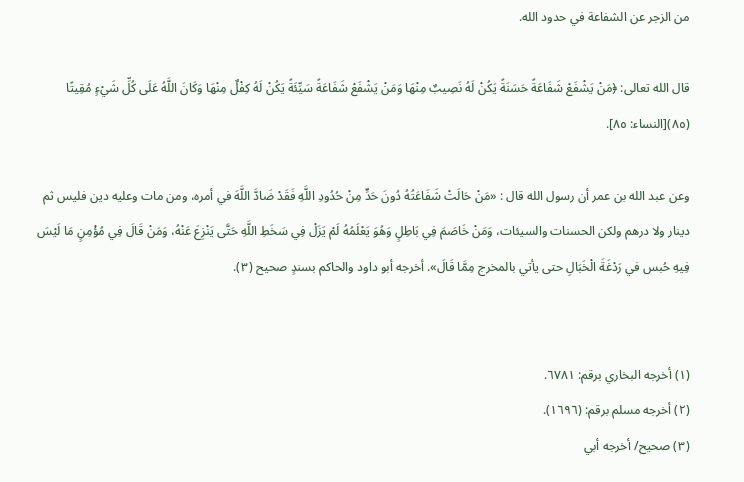من الزجر عن الشفاعة في حدود الله.

قال الله تعالى: ﴿مَنْ يَشْفَعْ شَفَاعَةً حَسَنَةً يَكُنْ لَهُ نَصِيبٌ مِنْهَا وَمَنْ يَشْفَعْ شَفَاعَةً سَيِّئَةً يَكُنْ لَهُ كِفْلٌ مِنْهَا وَكَانَ اللَّهُ عَلَى كُلِّ شَيْءٍ مُقِيتًا (٨٥)[النساء: ٨٥].

وعن عبد الله بن عمر أن رسول الله قال : «مَنْ حَالَتْ شَفَاعَتُهُ دُونَ حَدٍّ مِنْ حُدُودِ اللَّهِ فَقَدْ ضَادَّ اللَّهَ في أمره، ومن مات وعليه دين فليس ثم دينار ولا درهم ولكن الحسنات والسيئات، وَمَنْ خَاصَمَ فِي بَاطِلٍ وَهُوَ يَعْلَمُهُ لَمْ يَزَلْ فِي سَخَطِ اللَّهِ حَتَّى يَنْزِعَ عَنْهُ، وَمَنْ قَالَ فِي مُؤْمِنٍ مَا لَيْسَ فِيهِ حُبس في رَدْغَةَ الْخَبَالِ حتى يأتي بالمخرج مِمَّا قَالَ». أخرجه أبو داود والحاكم بسندٍ صحيح (٣).


(١) أخرجه البخاري برقم: ٦٧٨١.
(٢) أخرجه مسلم برقم: (١٦٩٦).
(٣) صحيح/ أخرجه أبي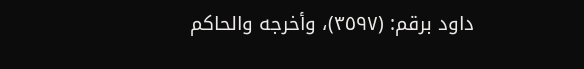داود برقم: (٣٥٩٧)، وأخرجه والحاكم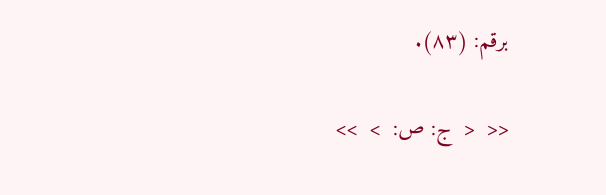برقم: (٨٣).

<<  <  ج: ص:  >  >>